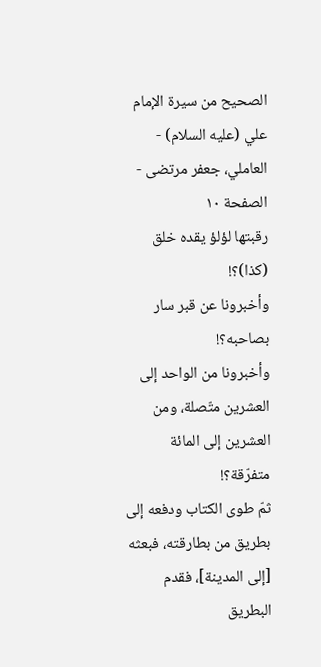الصحيح من سيرة الإمام علي (عليه السلام) - العاملي، جعفر مرتضى - الصفحة ١٠
رقبتها لؤلؤ يقده خلق (كذا)؟!
وأخبرونا عن قبر سار بصاحبه؟!
وأخبرونا من الواحد إلى العشرين متّصلة، ومن العشرين إلى المائة متفرّقة؟!
ثمّ طوى الكتاب ودفعه إلى بطريق من بطارقته، فبعثه [إلى المدينة]، فقدم البطريق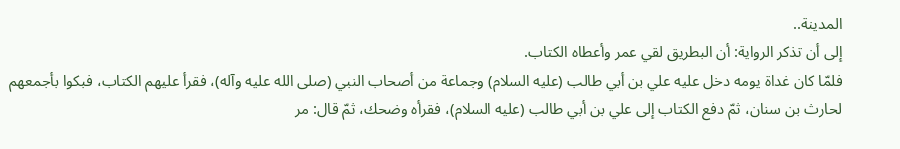المدينة..
إلى أن تذكر الرواية: أن البطريق لقي عمر وأعطاه الكتاب.
فلمّا كان غداة يومه دخل عليه علي بن أبي طالب (عليه السلام) وجماعة من أصحاب النبي (صلى الله عليه وآله)، فقرأ عليهم الكتاب، فبكوا بأجمعهم لحارث بن سنان، ثمّ دفع الكتاب إلى علي بن أبي طالب (عليه السلام)، فقرأه وضحك، ثمّ قال: مر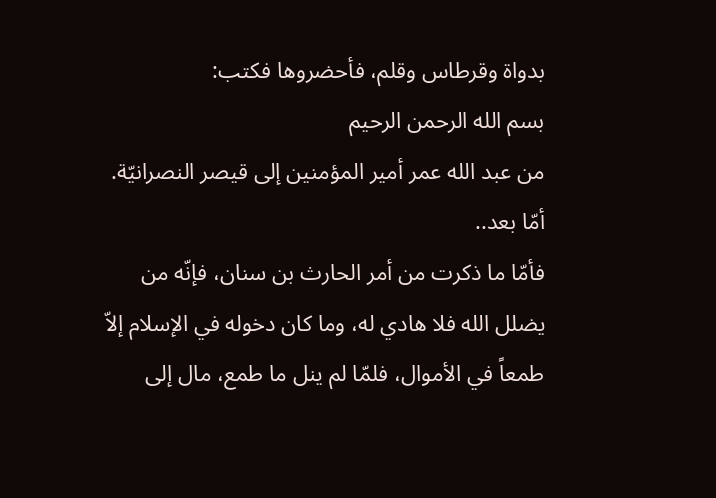بدواة وقرطاس وقلم، فأحضروها فكتب:
بسم الله الرحمن الرحيم
من عبد الله عمر أمير المؤمنين إلى قيصر النصرانيّة.
أمّا بعد..
فأمّا ما ذكرت من أمر الحارث بن سنان، فإنّه من يضلل الله فلا هادي له، وما كان دخوله في الإسلام إلاّ طمعاً في الأموال، فلمّا لم ينل ما طمع، مال إلى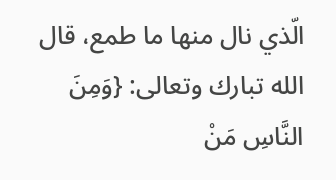الّذي نال منها ما طمع، قال الله تبارك وتعالى: {وَمِنَ النَّاسِ مَنْ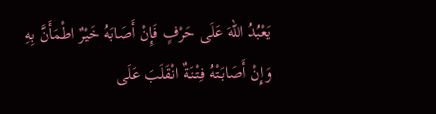يَعْبُدُ اللهَ عَلَى حَرْفٍ فَإِنْ أَصَابَهُ خَيْرٌ اطْمَأَنَّ بِهِ وَإِنْ أَصَابَتْهُ فِتْنَةٌ انْقَلَبَ عَلَى